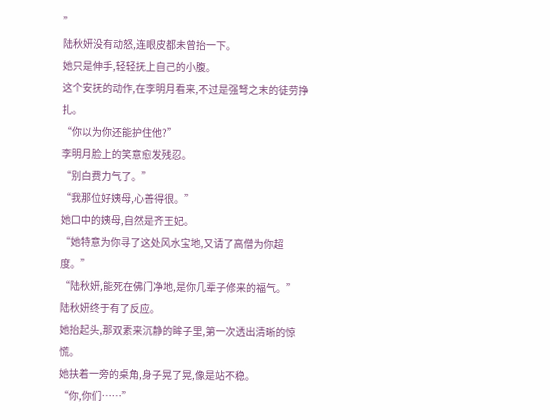”
陆秋妍没有动怒,连眼皮都未曾抬一下。
她只是伸手,轻轻抚上自己的小腹。
这个安抚的动作,在李明月看来,不过是强弩之末的徒劳挣扎。
“你以为你还能护住他?”
李明月脸上的笑意愈发残忍。
“别白费力气了。”
“我那位好姨母,心善得很。”
她口中的姨母,自然是齐王妃。
“她特意为你寻了这处风水宝地,又请了高僧为你超度。”
“陆秋妍,能死在佛门净地,是你几辈子修来的福气。”
陆秋妍终于有了反应。
她抬起头,那双素来沉静的眸子里,第一次透出清晰的惊慌。
她扶着一旁的桌角,身子晃了晃,像是站不稳。
“你,你们……”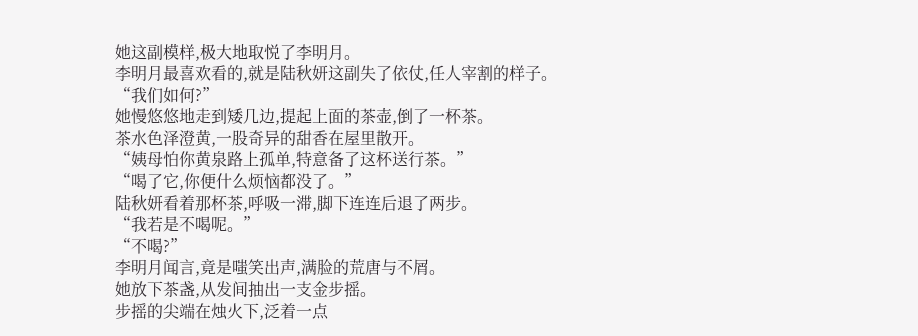她这副模样,极大地取悦了李明月。
李明月最喜欢看的,就是陆秋妍这副失了依仗,任人宰割的样子。
“我们如何?”
她慢悠悠地走到矮几边,提起上面的茶壶,倒了一杯茶。
茶水色泽澄黄,一股奇异的甜香在屋里散开。
“姨母怕你黄泉路上孤单,特意备了这杯送行茶。”
“喝了它,你便什么烦恼都没了。”
陆秋妍看着那杯茶,呼吸一滞,脚下连连后退了两步。
“我若是不喝呢。”
“不喝?”
李明月闻言,竟是嗤笑出声,满脸的荒唐与不屑。
她放下茶盏,从发间抽出一支金步摇。
步摇的尖端在烛火下,泛着一点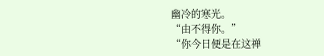幽冷的寒光。
“由不得你。”
“你今日便是在这禅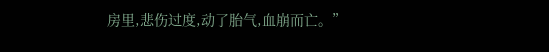房里,悲伤过度,动了胎气,血崩而亡。”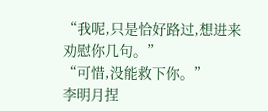“我呢,只是恰好路过,想进来劝慰你几句。”
“可惜,没能救下你。”
李明月捏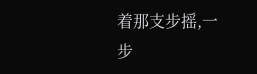着那支步摇,一步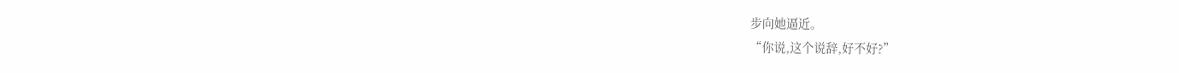步向她逼近。
“你说,这个说辞,好不好?”